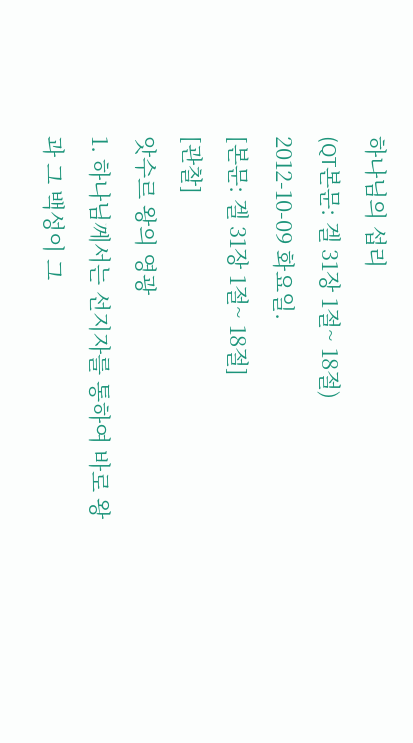하나님의 섭리
(QT본문: 겔 31장 1절~ 18절)
2012-10-09 화요일.
[본문: 겔 31장 1절~ 18절]
[관찰]
앗수르 왕의 영광
1. 하나님께서는 선지자를 통하여 바로 왕과 그 백성이 그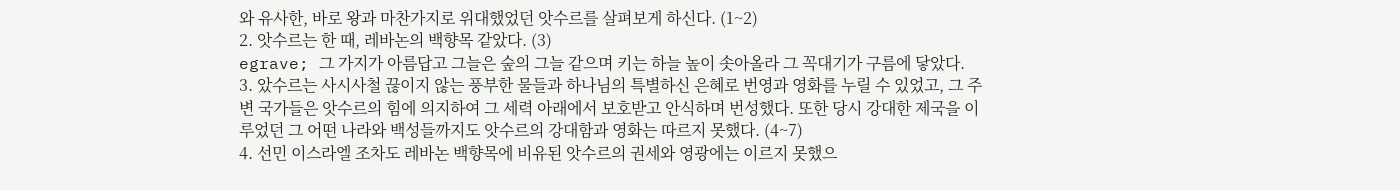와 유사한, 바로 왕과 마찬가지로 위대했었던 앗수르를 살펴보게 하신다. (1~2)
2. 앗수르는 한 때, 레바논의 백향목 같았다. (3)
egrave; 그 가지가 아름답고 그늘은 숲의 그늘 같으며 키는 하늘 높이 솟아올라 그 꼭대기가 구름에 닿았다.
3. 았수르는 사시사철 끊이지 않는 풍부한 물들과 하나님의 특별하신 은혜로 번영과 영화를 누릴 수 있었고, 그 주변 국가들은 앗수르의 힘에 의지하여 그 세력 아래에서 보호받고 안식하며 번성했다. 또한 당시 강대한 제국을 이루었던 그 어떤 나라와 백성들까지도 앗수르의 강대함과 영화는 따르지 못했다. (4~7)
4. 선민 이스라엘 조차도 레바논 백향목에 비유된 앗수르의 권세와 영광에는 이르지 못했으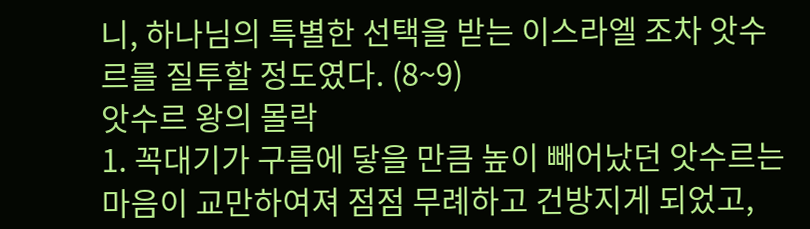니, 하나님의 특별한 선택을 받는 이스라엘 조차 앗수르를 질투할 정도였다. (8~9)
앗수르 왕의 몰락
1. 꼭대기가 구름에 닿을 만큼 높이 빼어났던 앗수르는 마음이 교만하여져 점점 무례하고 건방지게 되었고,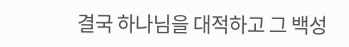결국 하나님을 대적하고 그 백성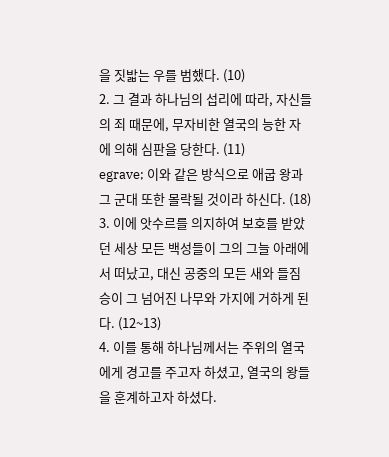을 짓밟는 우를 범했다. (10)
2. 그 결과 하나님의 섭리에 따라, 자신들의 죄 때문에, 무자비한 열국의 능한 자에 의해 심판을 당한다. (11)
egrave; 이와 같은 방식으로 애굽 왕과 그 군대 또한 몰락될 것이라 하신다. (18)
3. 이에 앗수르를 의지하여 보호를 받았던 세상 모든 백성들이 그의 그늘 아래에서 떠났고, 대신 공중의 모든 새와 들짐승이 그 넘어진 나무와 가지에 거하게 된다. (12~13)
4. 이를 통해 하나님께서는 주위의 열국에게 경고를 주고자 하셨고, 열국의 왕들을 훈계하고자 하셨다.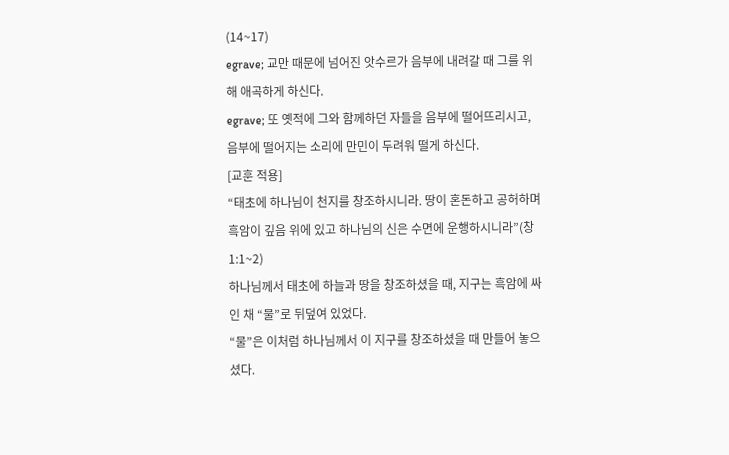(14~17)
egrave; 교만 때문에 넘어진 앗수르가 음부에 내려갈 때 그를 위해 애곡하게 하신다.
egrave; 또 옛적에 그와 함께하던 자들을 음부에 떨어뜨리시고, 음부에 떨어지는 소리에 만민이 두려워 떨게 하신다.
[교훈 적용]
“태초에 하나님이 천지를 창조하시니라. 땅이 혼돈하고 공허하며 흑암이 깊음 위에 있고 하나님의 신은 수면에 운행하시니라”(창1:1~2)
하나님께서 태초에 하늘과 땅을 창조하셨을 때, 지구는 흑암에 싸인 채 “물”로 뒤덮여 있었다.
“물”은 이처럼 하나님께서 이 지구를 창조하셨을 때 만들어 놓으셨다.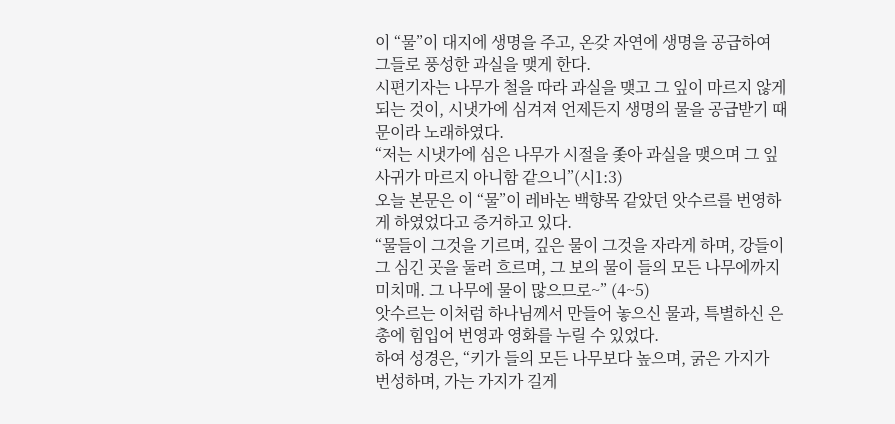이 “물”이 대지에 생명을 주고, 온갖 자연에 생명을 공급하여 그들로 풍성한 과실을 맺게 한다.
시편기자는 나무가 철을 따라 과실을 맺고 그 잎이 마르지 않게 되는 것이, 시냇가에 심겨져 언제든지 생명의 물을 공급받기 때문이라 노래하였다.
“저는 시냇가에 심은 나무가 시절을 좇아 과실을 맺으며 그 잎사귀가 마르지 아니함 같으니”(시1:3)
오늘 본문은 이 “물”이 레바논 백향목 같았던 앗수르를 번영하게 하였었다고 증거하고 있다.
“물들이 그것을 기르며, 깊은 물이 그것을 자라게 하며, 강들이 그 심긴 곳을 둘러 흐르며, 그 보의 물이 들의 모든 나무에까지 미치매. 그 나무에 물이 많으므로~” (4~5)
앗수르는 이처럼 하나님께서 만들어 놓으신 물과, 특별하신 은총에 힘입어 번영과 영화를 누릴 수 있었다.
하여 성경은, “키가 들의 모든 나무보다 높으며, 굵은 가지가 번성하며, 가는 가지가 길게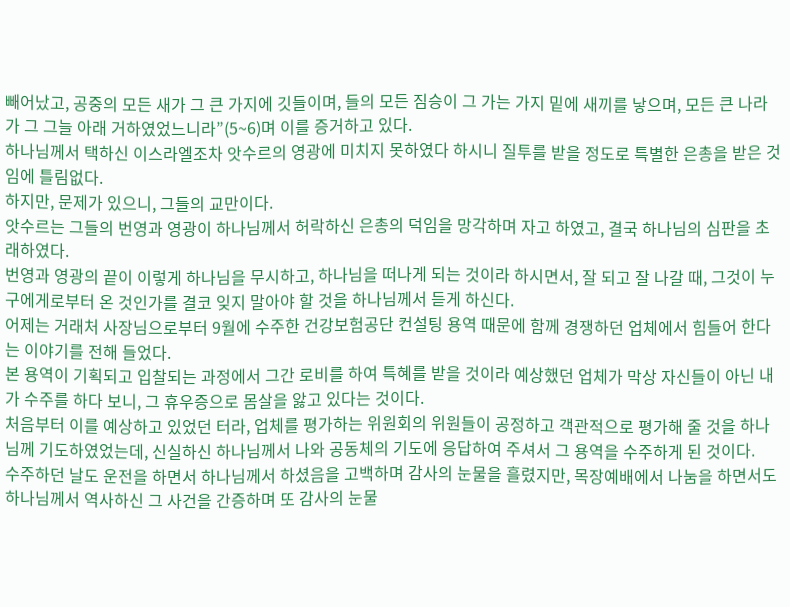빼어났고, 공중의 모든 새가 그 큰 가지에 깃들이며, 들의 모든 짐승이 그 가는 가지 밑에 새끼를 낳으며, 모든 큰 나라가 그 그늘 아래 거하였었느니라”(5~6)며 이를 증거하고 있다.
하나님께서 택하신 이스라엘조차 앗수르의 영광에 미치지 못하였다 하시니 질투를 받을 정도로 특별한 은총을 받은 것임에 틀림없다.
하지만, 문제가 있으니, 그들의 교만이다.
앗수르는 그들의 번영과 영광이 하나님께서 허락하신 은총의 덕임을 망각하며 자고 하였고, 결국 하나님의 심판을 초래하였다.
번영과 영광의 끝이 이렇게 하나님을 무시하고, 하나님을 떠나게 되는 것이라 하시면서, 잘 되고 잘 나갈 때, 그것이 누구에게로부터 온 것인가를 결코 잊지 말아야 할 것을 하나님께서 듣게 하신다.
어제는 거래처 사장님으로부터 9월에 수주한 건강보험공단 컨설팅 용역 때문에 함께 경쟁하던 업체에서 힘들어 한다는 이야기를 전해 들었다.
본 용역이 기획되고 입찰되는 과정에서 그간 로비를 하여 특혜를 받을 것이라 예상했던 업체가 막상 자신들이 아닌 내가 수주를 하다 보니, 그 휴우증으로 몸살을 앓고 있다는 것이다.
처음부터 이를 예상하고 있었던 터라, 업체를 평가하는 위원회의 위원들이 공정하고 객관적으로 평가해 줄 것을 하나님께 기도하였었는데, 신실하신 하나님께서 나와 공동체의 기도에 응답하여 주셔서 그 용역을 수주하게 된 것이다.
수주하던 날도 운전을 하면서 하나님께서 하셨음을 고백하며 감사의 눈물을 흘렸지만, 목장예배에서 나눔을 하면서도 하나님께서 역사하신 그 사건을 간증하며 또 감사의 눈물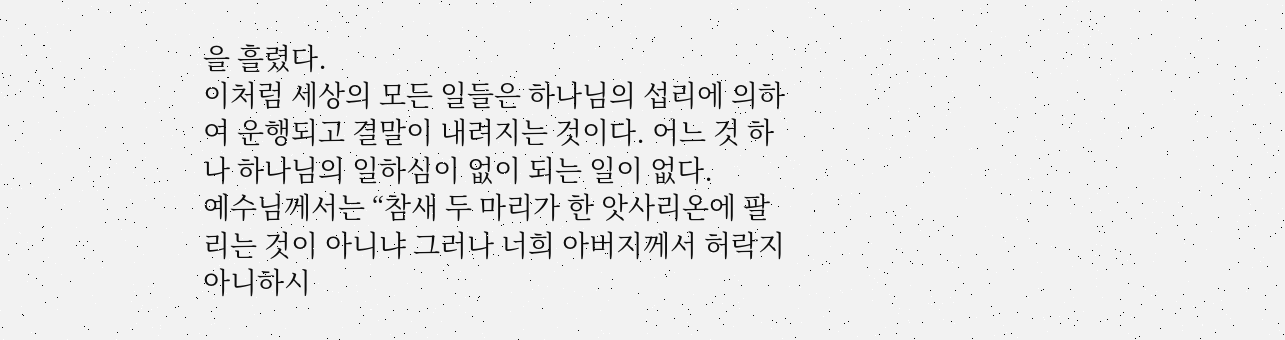을 흘렸다.
이처럼 세상의 모든 일들은 하나님의 섭리에 의하여 운행되고 결말이 내려지는 것이다. 어느 것 하나 하나님의 일하심이 없이 되는 일이 없다.
예수님께서는 “참새 두 마리가 한 앗사리온에 팔리는 것이 아니냐 그러나 너희 아버지께서 허락지 아니하시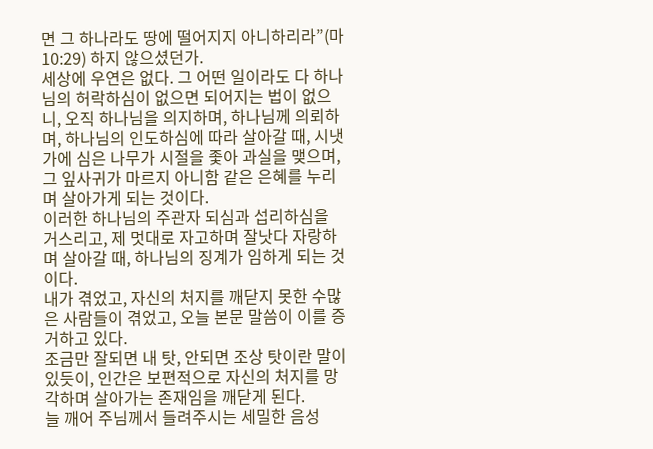면 그 하나라도 땅에 떨어지지 아니하리라”(마10:29) 하지 않으셨던가.
세상에 우연은 없다. 그 어떤 일이라도 다 하나님의 허락하심이 없으면 되어지는 법이 없으니, 오직 하나님을 의지하며, 하나님께 의뢰하며, 하나님의 인도하심에 따라 살아갈 때, 시냇가에 심은 나무가 시절을 좇아 과실을 맺으며, 그 잎사귀가 마르지 아니함 같은 은혜를 누리며 살아가게 되는 것이다.
이러한 하나님의 주관자 되심과 섭리하심을 거스리고, 제 멋대로 자고하며 잘낫다 자랑하며 살아갈 때, 하나님의 징계가 임하게 되는 것이다.
내가 겪었고, 자신의 처지를 깨닫지 못한 수많은 사람들이 겪었고, 오늘 본문 말씀이 이를 증거하고 있다.
조금만 잘되면 내 탓, 안되면 조상 탓이란 말이 있듯이, 인간은 보편적으로 자신의 처지를 망각하며 살아가는 존재임을 깨닫게 된다.
늘 깨어 주님께서 들려주시는 세밀한 음성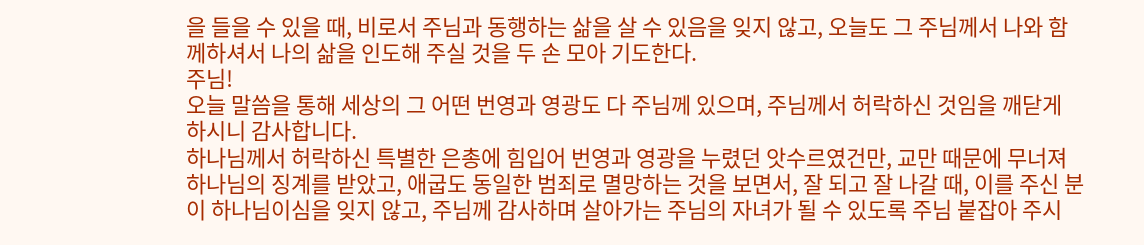을 들을 수 있을 때, 비로서 주님과 동행하는 삶을 살 수 있음을 잊지 않고, 오늘도 그 주님께서 나와 함께하셔서 나의 삶을 인도해 주실 것을 두 손 모아 기도한다.
주님!
오늘 말씀을 통해 세상의 그 어떤 번영과 영광도 다 주님께 있으며, 주님께서 허락하신 것임을 깨닫게 하시니 감사합니다.
하나님께서 허락하신 특별한 은총에 힘입어 번영과 영광을 누렸던 앗수르였건만, 교만 때문에 무너져 하나님의 징계를 받았고, 애굽도 동일한 범죄로 멸망하는 것을 보면서, 잘 되고 잘 나갈 때, 이를 주신 분이 하나님이심을 잊지 않고, 주님께 감사하며 살아가는 주님의 자녀가 될 수 있도록 주님 붙잡아 주시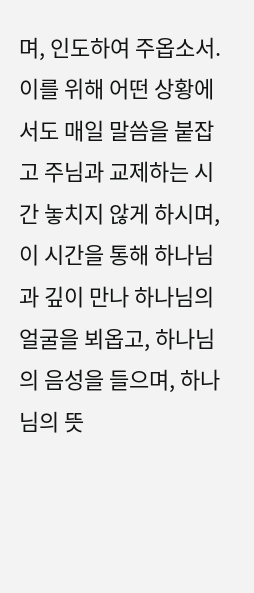며, 인도하여 주옵소서.
이를 위해 어떤 상황에서도 매일 말씀을 붙잡고 주님과 교제하는 시간 놓치지 않게 하시며, 이 시간을 통해 하나님과 깊이 만나 하나님의 얼굴을 뵈옵고, 하나님의 음성을 들으며, 하나님의 뜻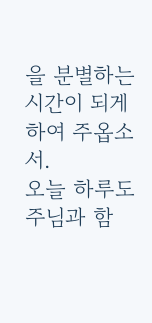을 분별하는 시간이 되게 하여 주옵소서.
오늘 하루도 주님과 함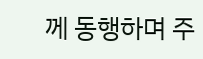께 동행하며 주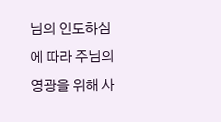님의 인도하심에 따라 주님의 영광을 위해 사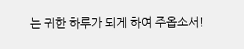는 귀한 하루가 되게 하여 주옵소서!